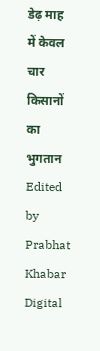डेढ़ माह में केवल चार किसानों का भुगतान
Edited by Prabhat Khabar Digital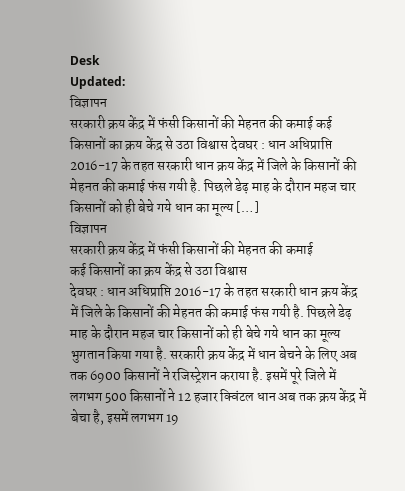Desk
Updated:
विज्ञापन
सरकारी क्रय केंद्र में फंसी किसानों की मेहनत की कमाई कई किसानों का क्रय केंद्र से उठा विश्वास देवघर : धान अधिप्राप्ति 2016-17 के तहत सरकारी धान क्रय केंद्र में जिले के किसानों की मेहनत की कमाई फंस गयी है. पिछले डेढ़ माह के दौरान महज चार किसानों को ही बेचे गये धान का मूल्य […]
विज्ञापन
सरकारी क्रय केंद्र में फंसी किसानों की मेहनत की कमाई
कई किसानों का क्रय केंद्र से उठा विश्वास
देवघर : धान अधिप्राप्ति 2016-17 के तहत सरकारी धान क्रय केंद्र में जिले के किसानों की मेहनत की कमाई फंस गयी है. पिछले डेढ़ माह के दौरान महज चार किसानों को ही बेचे गये धान का मूल्य भुगतान किया गया है. सरकारी क्रय केंद्र में धान बेचने के लिए अब तक 6900 किसानों ने रजिस्ट्रेशन कराया है. इसमें पूरे जिले में लगभग 500 किसानों ने 12 हजार क्विंटल धान अब तक क्रय केंद्र में बेचा है, इसमें लगभग 19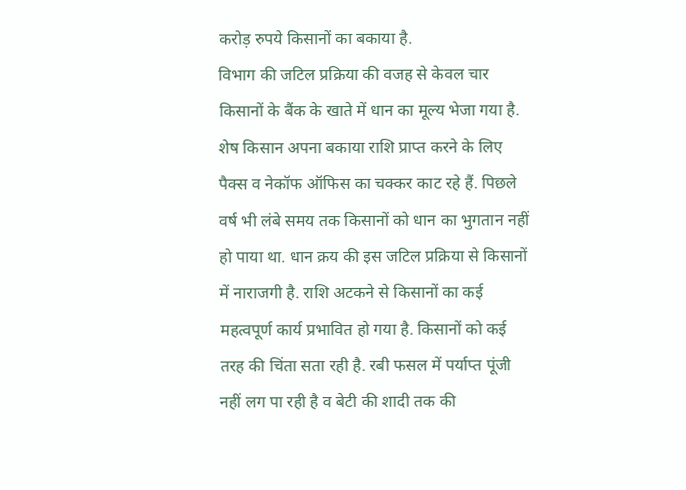करोड़ रुपये किसानों का बकाया है.
विभाग की जटिल प्रक्रिया की वजह से केवल चार किसानों के बैंक के खाते में धान का मूल्य भेजा गया है. शेष किसान अपना बकाया राशि प्राप्त करने के लिए पैक्स व नेकॉफ ऑफिस का चक्कर काट रहे हैं. पिछले वर्ष भी लंबे समय तक किसानों को धान का भुगतान नहीं हो पाया था. धान क्रय की इस जटिल प्रक्रिया से किसानों में नाराजगी है. राशि अटकने से किसानों का कई महत्वपूर्ण कार्य प्रभावित हो गया है. किसानों को कई तरह की चिंता सता रही है. रबी फसल में पर्याप्त पूंजी नहीं लग पा रही है व बेटी की शादी तक की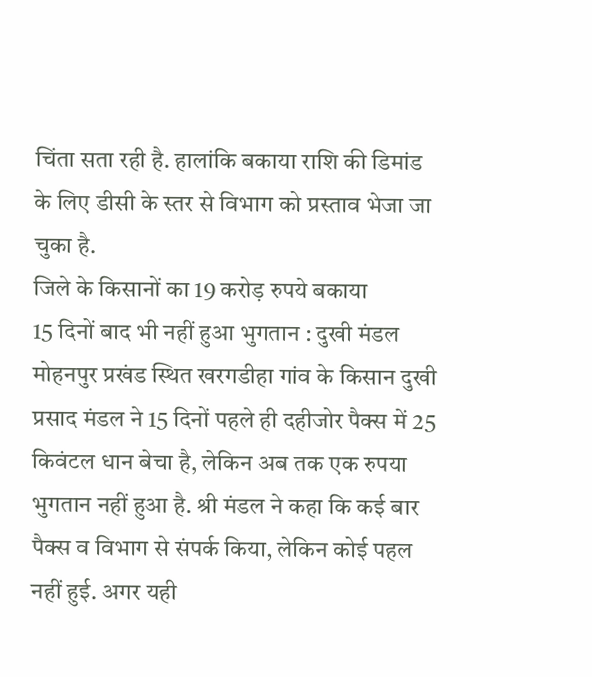चिंता सता रही है. हालांकि बकाया राशि की डिमांड के लिए डीसी के स्तर से विभाग को प्रस्ताव भेजा जा चुका है.
जिले के किसानों का 19 करोड़ रुपये बकाया
15 दिनों बाद भी नहीं हुआ भुगतान : दुखी मंडल
मोहनपुर प्रखंड स्थित खरगडीहा गांव के किसान दुखी प्रसाद मंडल ने 15 दिनों पहले ही दहीजोर पैक्स में 25 किवंटल धान बेचा है, लेकिन अब तक एक रुपया भुगतान नहीं हुआ है. श्री मंडल ने कहा कि कई बार पैक्स व विभाग से संपर्क किया, लेकिन कोई पहल नहीं हुई. अगर यही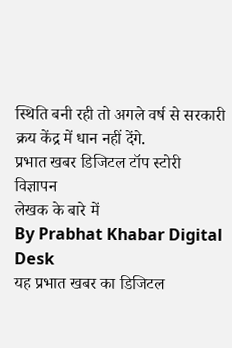स्थिति बनी रही तो अगले वर्ष से सरकारी क्रय केंद्र में धान नहीं देंगे.
प्रभात खबर डिजिटल टॉप स्टोरी
विज्ञापन
लेखक के बारे में
By Prabhat Khabar Digital Desk
यह प्रभात खबर का डिजिटल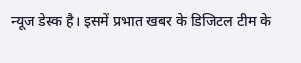न्यूज डेस्क है। इसमें प्रभात खबर के डिजिटल टीम के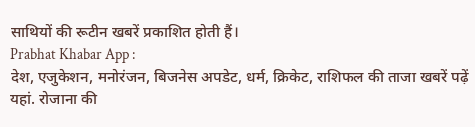साथियों की रूटीन खबरें प्रकाशित होती हैं।
Prabhat Khabar App :
देश, एजुकेशन, मनोरंजन, बिजनेस अपडेट, धर्म, क्रिकेट, राशिफल की ताजा खबरें पढ़ें यहां. रोजाना की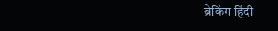ब्रेकिंग हिंदी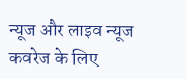न्यूज और लाइव न्यूज कवरेज के लिए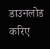डाउनलोड करिए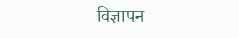विज्ञापन